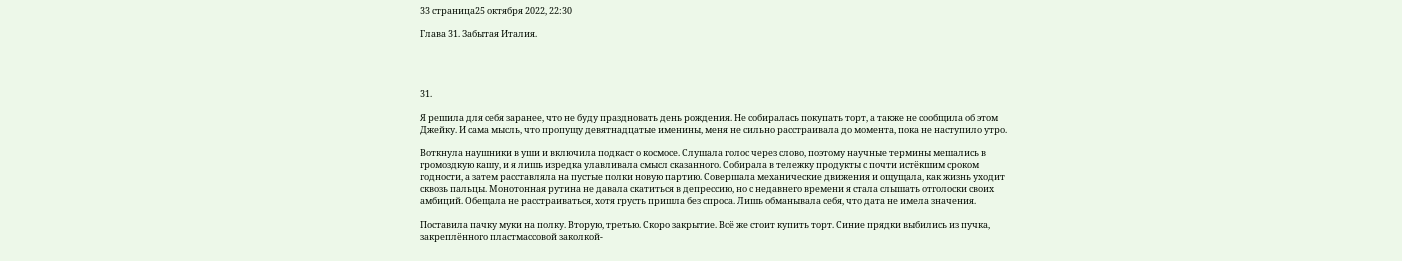33 страница25 октября 2022, 22:30

Глава 31. Забытая Италия.




31.

Я решила для себя заранее, что не буду праздновать день рождения. Не собиралась покупать торт, а также не сообщила об этом Джейку. И сама мысль, что пропущу девятнадцатые именины, меня не сильно расстраивала до момента, пока не наступило утро.

Воткнула наушники в уши и включила подкаст о космосе. Слушала голос через слово, поэтому научные термины мешались в громоздкую кашу, и я лишь изредка улавливала смысл сказанного. Собирала в тележку продукты с почти истёкшим сроком годности, а затем расставляла на пустые полки новую партию. Совершала механические движения и ощущала, как жизнь уходит сквозь пальцы. Монотонная рутина не давала скатиться в депрессию, но с недавнего времени я стала слышать отголоски своих амбиций. Обещала не расстраиваться, хотя грусть пришла без спроса. Лишь обманывала себя, что дата не имела значения.

Поставила пачку муки на полку. Вторую, третью. Скоро закрытие. Всё же стоит купить торт. Синие прядки выбились из пучка, закреплённого пластмассовой заколкой-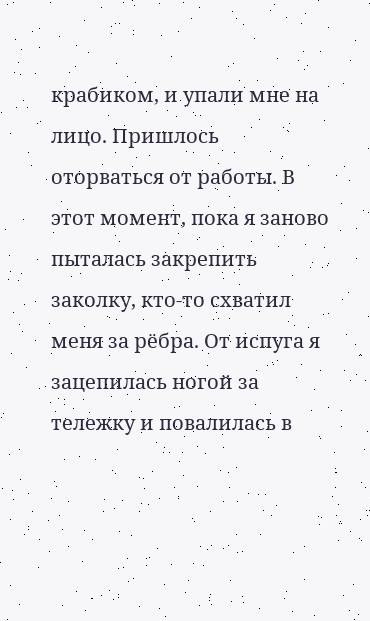крабиком, и упали мне на лицо. Пришлось оторваться от работы. В этот момент, пока я заново пыталась закрепить заколку, кто-то схватил меня за рёбра. От испуга я зацепилась ногой за тележку и повалилась в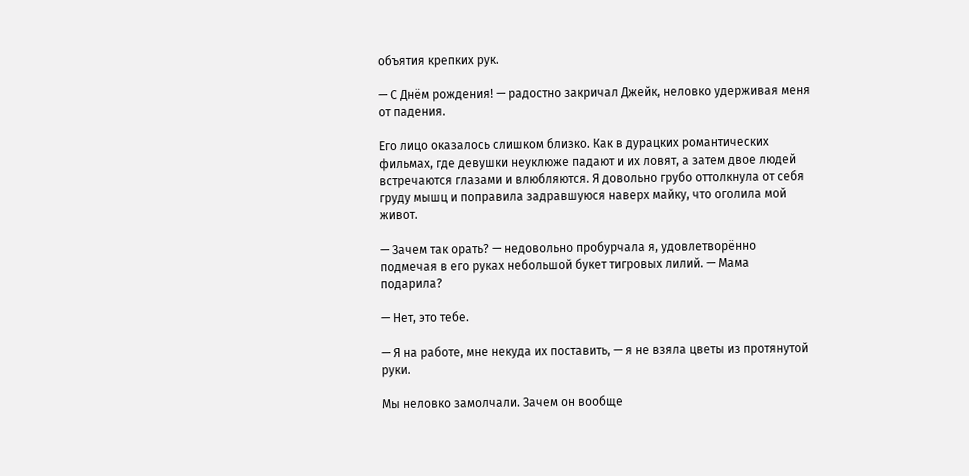объятия крепких рук.

— С Днём рождения! — радостно закричал Джейк, неловко удерживая меня от падения.

Его лицо оказалось слишком близко. Как в дурацких романтических фильмах, где девушки неуклюже падают и их ловят, а затем двое людей встречаются глазами и влюбляются. Я довольно грубо оттолкнула от себя груду мышц и поправила задравшуюся наверх майку, что оголила мой живот.

— Зачем так орать? — недовольно пробурчала я, удовлетворённо подмечая в его руках небольшой букет тигровых лилий. — Мама подарила?

— Нет, это тебе.

— Я на работе, мне некуда их поставить, — я не взяла цветы из протянутой руки.

Мы неловко замолчали. Зачем он вообще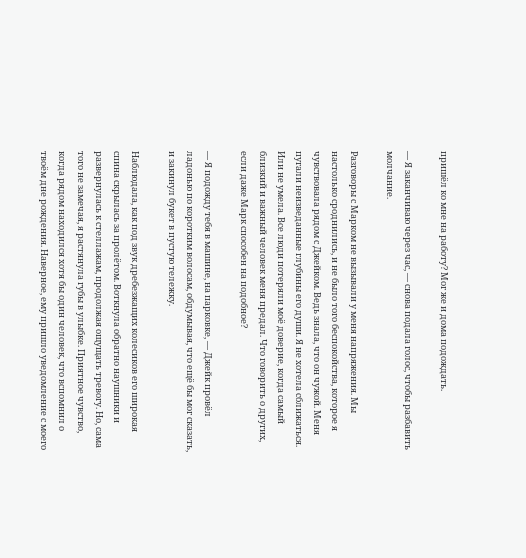пришёл ко мне на работу? Мог же и дома подождать.

— Я заканчиваю через час, — снова подала голос, чтобы разбавить молчание.

Разговоры с Марком не вызывали у меня напряжения. Мы настолько сроднились, и не было того беспокойства, которое я чувствовала рядом с Джейком. Ведь знала, что он чужой. Меня пугали неизведанные глубины его души. Я не хотела сближаться. Или не умела. Все люди потеряли моё доверие, когда самый близкий и важный человек меня предал. Что говорить о других, если даже Марк способен на подобное?

— Я подожду тебя в машине, на парковке, — Джейк провёл ладонью по коротким волосам, обдумывая, что ещё бы мог сказать, и закинул букет в пустую тележку.

Наблюдала, как под звук дребезжащих колесиков его широкая спина скрылась за пролётом. Воткнула обратно наушники и развернулась к стеллажам, продолжая ощущать тревогу. Но, сама того не замечая, я растянула губы в улыбке. Приятное чувство, когда рядом находился хотя бы один человек, что вспомнил о твоём дне рождения. Наверное, ему пришло уведомление с моего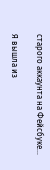старого аккаунта на Фейсбуке...

Я вышла из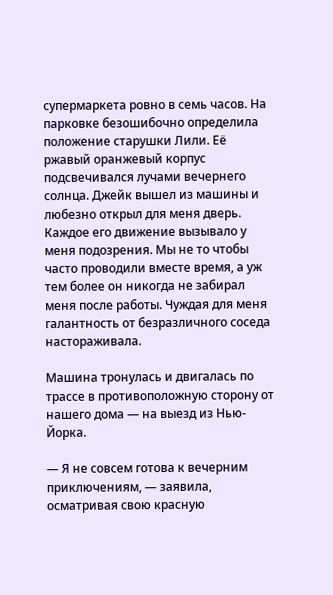супермаркета ровно в семь часов. На парковке безошибочно определила положение старушки Лили. Её ржавый оранжевый корпус подсвечивался лучами вечернего солнца. Джейк вышел из машины и любезно открыл для меня дверь. Каждое его движение вызывало у меня подозрения. Мы не то чтобы часто проводили вместе время, а уж тем более он никогда не забирал меня после работы. Чуждая для меня галантность от безразличного соседа настораживала.

Машина тронулась и двигалась по трассе в противоположную сторону от нашего дома — на выезд из Нью-Йорка.

— Я не совсем готова к вечерним приключениям, — заявила, осматривая свою красную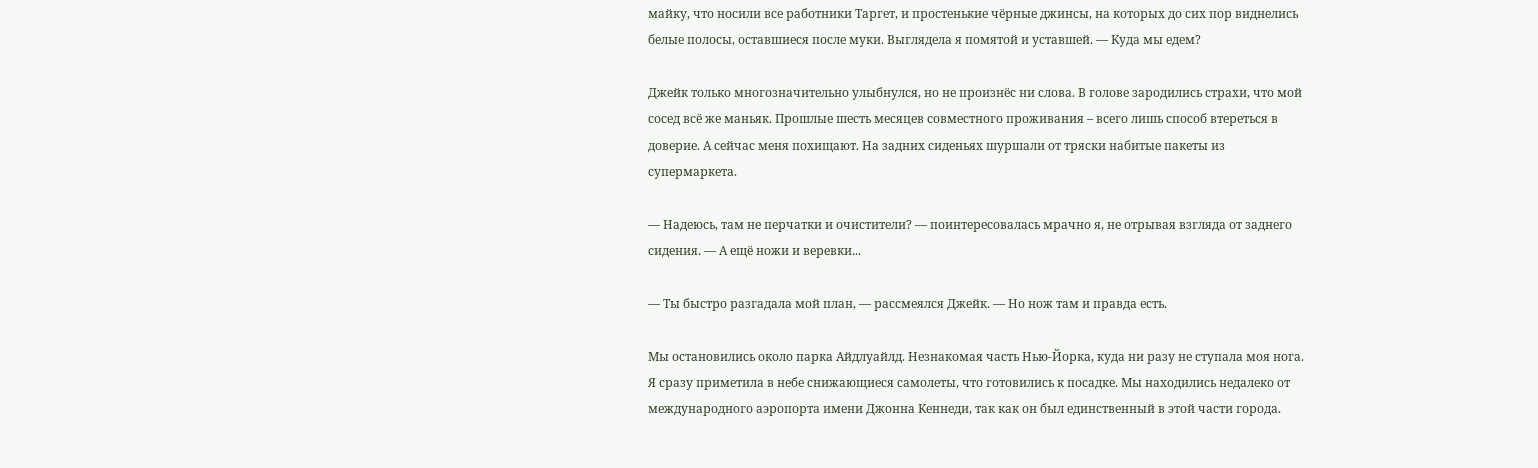майку, что носили все работники Таргет, и простенькие чёрные джинсы, на которых до сих пор виднелись белые полосы, оставшиеся после муки. Выглядела я помятой и уставшей. — Куда мы едем?

Джейк только многозначительно улыбнулся, но не произнёс ни слова. В голове зародились страхи, что мой сосед всё же маньяк. Прошлые шесть месяцев совместного проживания – всего лишь способ втереться в доверие. А сейчас меня похищают. На задних сиденьях шуршали от тряски набитые пакеты из супермаркета.

— Надеюсь, там не перчатки и очистители? — поинтересовалась мрачно я, не отрывая взгляда от заднего сидения. — А ещё ножи и веревки...

— Ты быстро разгадала мой план, — рассмеялся Джейк. — Но нож там и правда есть.

Мы остановились около парка Айдлуайлд. Незнакомая часть Нью-Йорка, куда ни разу не ступала моя нога. Я сразу приметила в небе снижающиеся самолеты, что готовились к посадке. Мы находились недалеко от международного аэропорта имени Джонна Кеннеди, так как он был единственный в этой части города.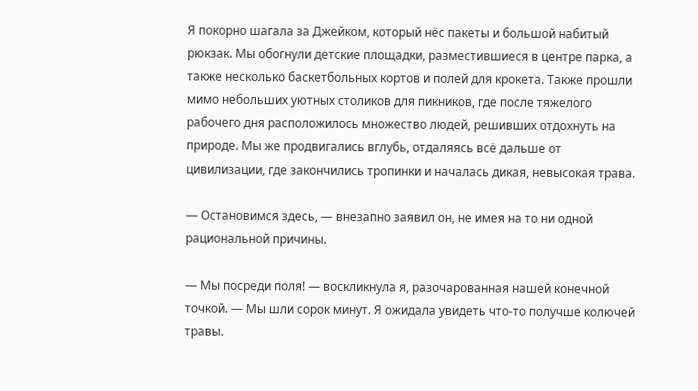Я покорно шагала за Джейком, который нёс пакеты и большой набитый рюкзак. Мы обогнули детские площадки, разместившиеся в центре парка, а также несколько баскетбольных кортов и полей для крокета. Также прошли мимо небольших уютных столиков для пикников, где после тяжелого рабочего дня расположилось множество людей, решивших отдохнуть на природе. Мы же продвигались вглубь, отдаляясь всё дальше от цивилизации, где закончились тропинки и началась дикая, невысокая трава.

— Остановимся здесь, — внезапно заявил он, не имея на то ни одной рациональной причины.

— Мы посреди поля! — воскликнула я, разочарованная нашей конечной точкой. — Мы шли сорок минут. Я ожидала увидеть что-то получше колючей травы.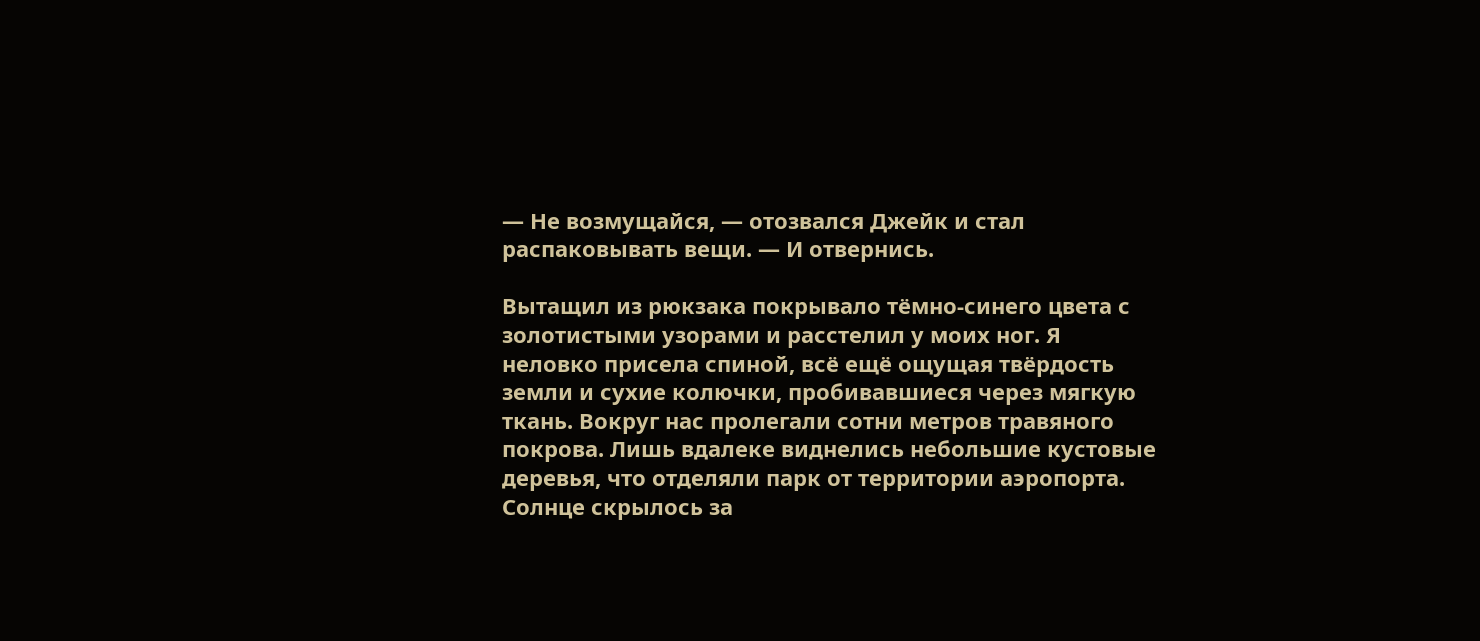— Не возмущайся, — отозвался Джейк и стал распаковывать вещи. — И отвернись.

Вытащил из рюкзака покрывало тёмно-синего цвета с золотистыми узорами и расстелил у моих ног. Я неловко присела спиной, всё ещё ощущая твёрдость земли и сухие колючки, пробивавшиеся через мягкую ткань. Вокруг нас пролегали сотни метров травяного покрова. Лишь вдалеке виднелись небольшие кустовые деревья, что отделяли парк от территории аэропорта. Солнце скрылось за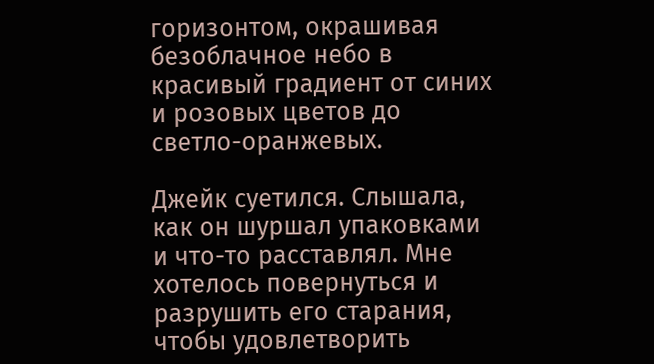горизонтом, окрашивая безоблачное небо в красивый градиент от синих и розовых цветов до светло-оранжевых.

Джейк суетился. Слышала, как он шуршал упаковками и что-то расставлял. Мне хотелось повернуться и разрушить его старания, чтобы удовлетворить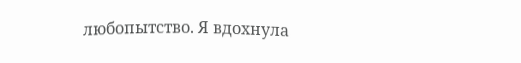любопытство. Я вдохнула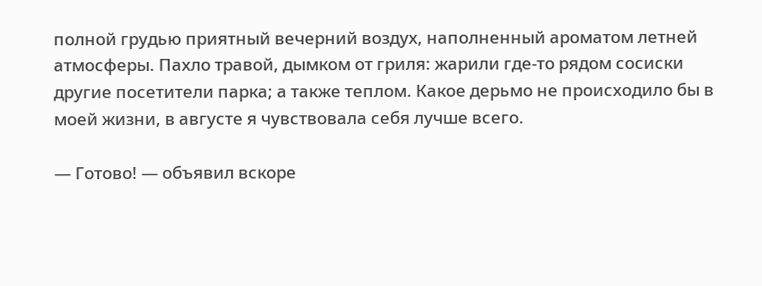полной грудью приятный вечерний воздух, наполненный ароматом летней атмосферы. Пахло травой, дымком от гриля: жарили где-то рядом сосиски другие посетители парка; а также теплом. Какое дерьмо не происходило бы в моей жизни, в августе я чувствовала себя лучше всего.

— Готово! — объявил вскоре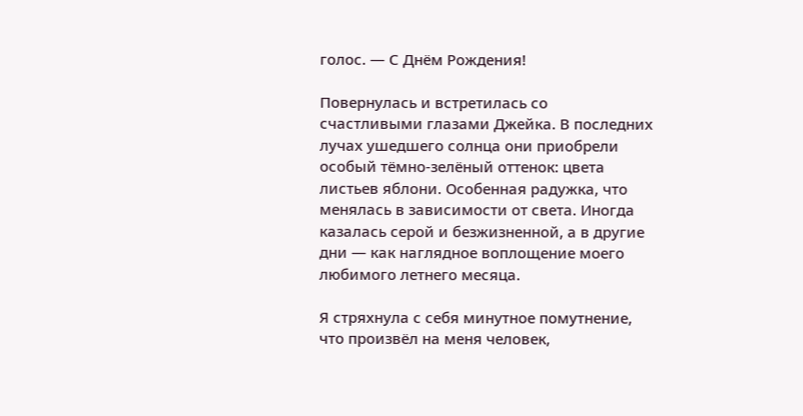голос. — С Днём Рождения!

Повернулась и встретилась со счастливыми глазами Джейка. В последних лучах ушедшего солнца они приобрели особый тёмно-зелёный оттенок: цвета листьев яблони. Особенная радужка, что менялась в зависимости от света. Иногда казалась серой и безжизненной, а в другие дни — как наглядное воплощение моего любимого летнего месяца.

Я стряхнула с себя минутное помутнение, что произвёл на меня человек,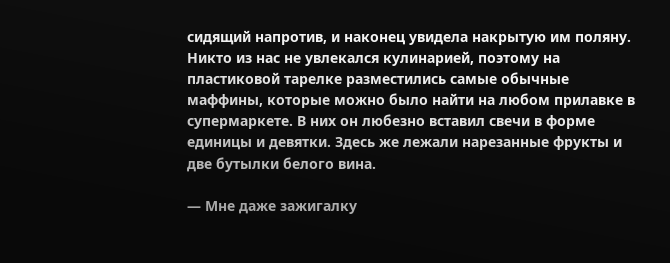сидящий напротив, и наконец увидела накрытую им поляну. Никто из нас не увлекался кулинарией, поэтому на пластиковой тарелке разместились самые обычные маффины, которые можно было найти на любом прилавке в супермаркете. В них он любезно вставил свечи в форме единицы и девятки. Здесь же лежали нарезанные фрукты и две бутылки белого вина.

— Мне даже зажигалку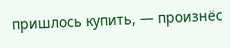пришлось купить, — произнёс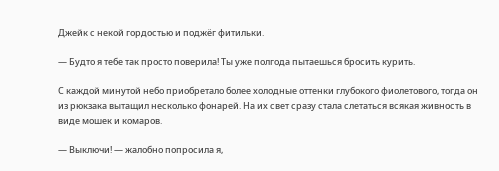Джейк с некой гордостью и поджёг фитильки.

— Будто я тебе так просто поверила! Ты уже полгода пытаешься бросить курить.

С каждой минутой небо приобретало более холодные оттенки глубокого фиолетового, тогда он из рюкзака вытащил несколько фонарей. На их свет сразу стала слетаться всякая живность в виде мошек и комаров.

— Выключи! — жалобно попросила я,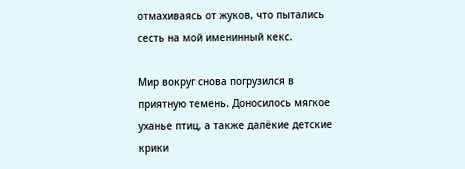отмахиваясь от жуков, что пытались сесть на мой именинный кекс.

Мир вокруг снова погрузился в приятную темень. Доносилось мягкое уханье птиц, а также далёкие детские крики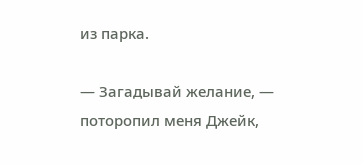из парка.

— Загадывай желание, — поторопил меня Джейк,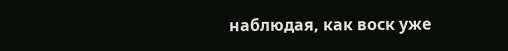наблюдая, как воск уже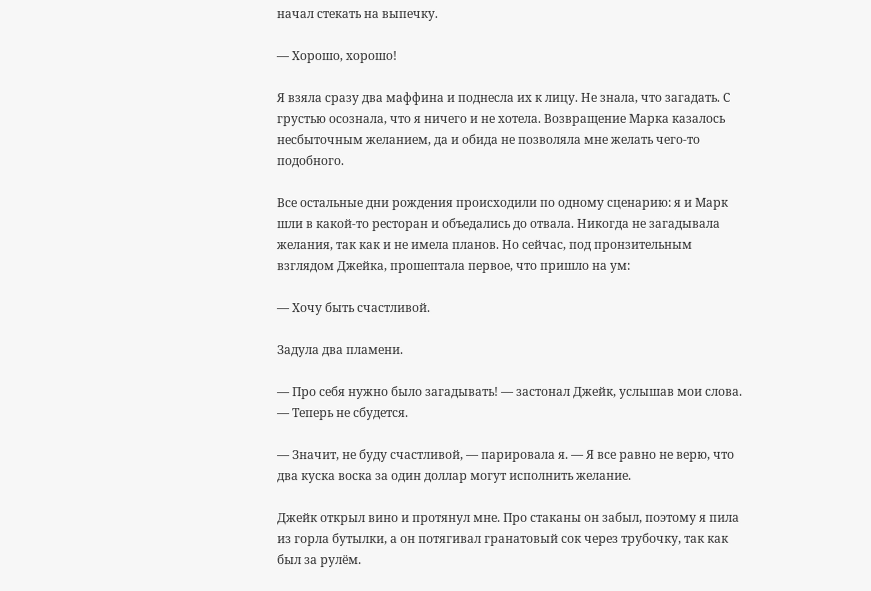начал стекать на выпечку.

— Хорошо, хорошо!

Я взяла сразу два маффина и поднесла их к лицу. Не знала, что загадать. С грустью осознала, что я ничего и не хотела. Возвращение Марка казалось несбыточным желанием, да и обида не позволяла мне желать чего-то подобного.

Все остальные дни рождения происходили по одному сценарию: я и Марк шли в какой-то ресторан и объедались до отвала. Никогда не загадывала желания, так как и не имела планов. Но сейчас, под пронзительным взглядом Джейка, прошептала первое, что пришло на ум:

— Хочу быть счастливой.

Задула два пламени.

— Про себя нужно было загадывать! — застонал Джейк, услышав мои слова. — Теперь не сбудется.

— Значит, не буду счастливой, — парировала я. — Я все равно не верю, что два куска воска за один доллар могут исполнить желание.

Джейк открыл вино и протянул мне. Про стаканы он забыл, поэтому я пила из горла бутылки, а он потягивал гранатовый сок через трубочку, так как был за рулём.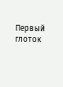Первый глоток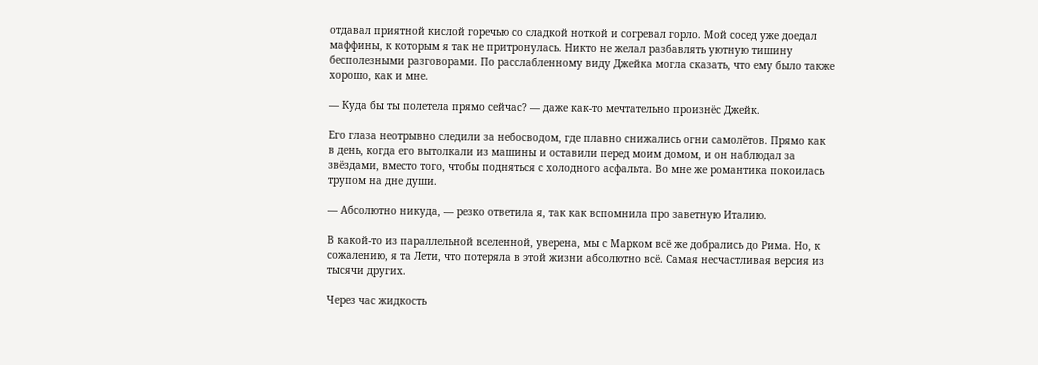отдавал приятной кислой горечью со сладкой ноткой и согревал горло. Мой сосед уже доедал маффины, к которым я так не притронулась. Никто не желал разбавлять уютную тишину бесполезными разговорами. По расслабленному виду Джейка могла сказать, что ему было также хорошо, как и мне.

— Куда бы ты полетела прямо сейчас? — даже как-то мечтательно произнёс Джейк.

Его глаза неотрывно следили за небосводом, где плавно снижались огни самолётов. Прямо как в день, когда его вытолкали из машины и оставили перед моим домом, и он наблюдал за звёздами, вместо того, чтобы подняться с холодного асфальта. Во мне же романтика покоилась трупом на дне души.

— Абсолютно никуда, — резко ответила я, так как вспомнила про заветную Италию.

В какой-то из параллельной вселенной, уверена, мы с Марком всё же добрались до Рима. Но, к сожалению, я та Лети, что потеряла в этой жизни абсолютно всё. Самая несчастливая версия из тысячи других.

Через час жидкость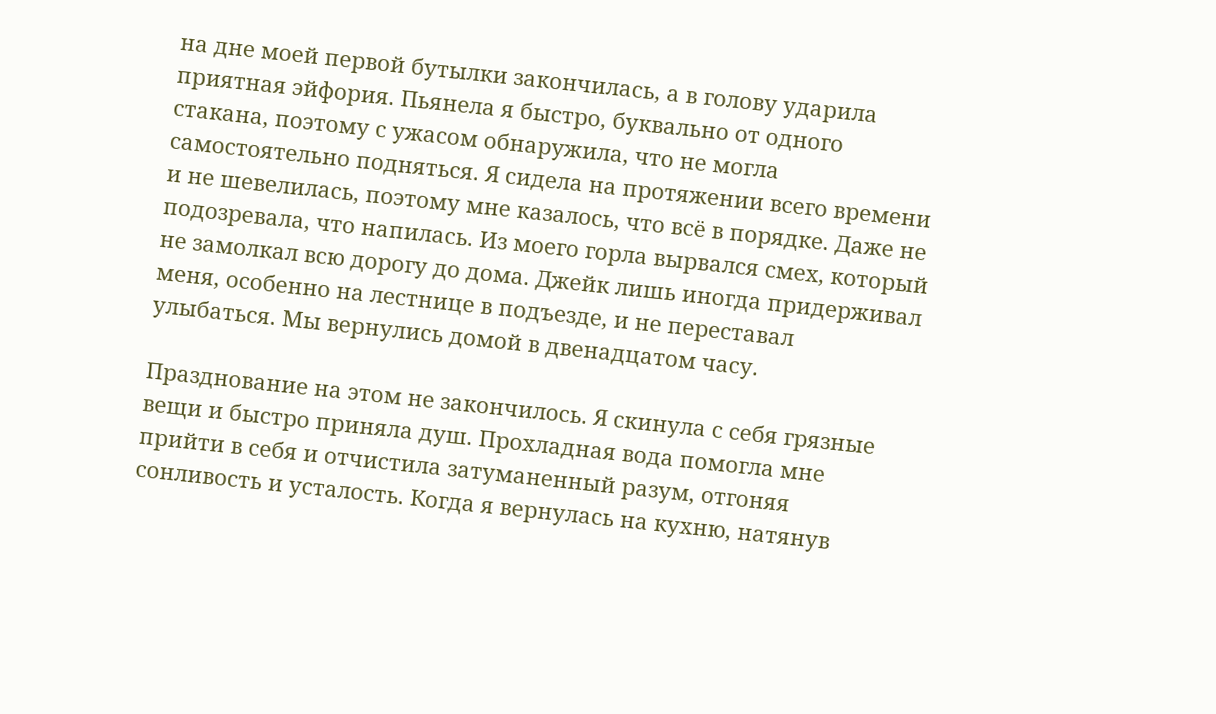на дне моей первой бутылки закончилась, а в голову ударила приятная эйфория. Пьянела я быстро, буквально от одного стакана, поэтому с ужасом обнаружила, что не могла самостоятельно подняться. Я сидела на протяжении всего времени и не шевелилась, поэтому мне казалось, что всё в порядке. Даже не подозревала, что напилась. Из моего горла вырвался смех, который не замолкал всю дорогу до дома. Джейк лишь иногда придерживал меня, особенно на лестнице в подъезде, и не переставал улыбаться. Мы вернулись домой в двенадцатом часу.

Празднование на этом не закончилось. Я скинула с себя грязные вещи и быстро приняла душ. Прохладная вода помогла мне прийти в себя и отчистила затуманенный разум, отгоняя сонливость и усталость. Когда я вернулась на кухню, натянув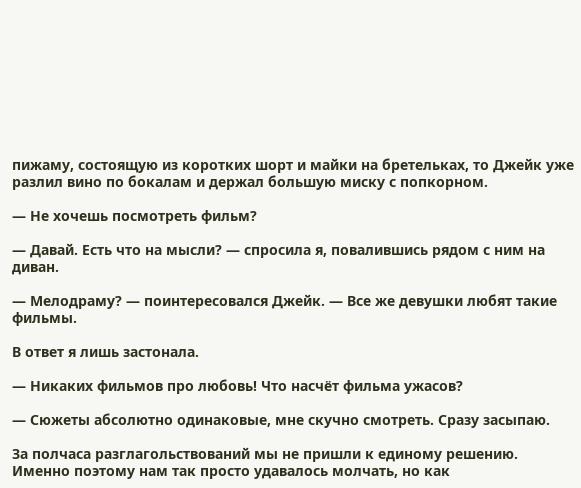пижаму, состоящую из коротких шорт и майки на бретельках, то Джейк уже разлил вино по бокалам и держал большую миску с попкорном.

— Не хочешь посмотреть фильм?

— Давай. Есть что на мысли? — спросила я, повалившись рядом с ним на диван.

— Мелодраму? — поинтересовался Джейк. — Все же девушки любят такие фильмы.

В ответ я лишь застонала.

— Никаких фильмов про любовь! Что насчёт фильма ужасов?

— Сюжеты абсолютно одинаковые, мне скучно смотреть. Сразу засыпаю.

За полчаса разглагольствований мы не пришли к единому решению. Именно поэтому нам так просто удавалось молчать, но как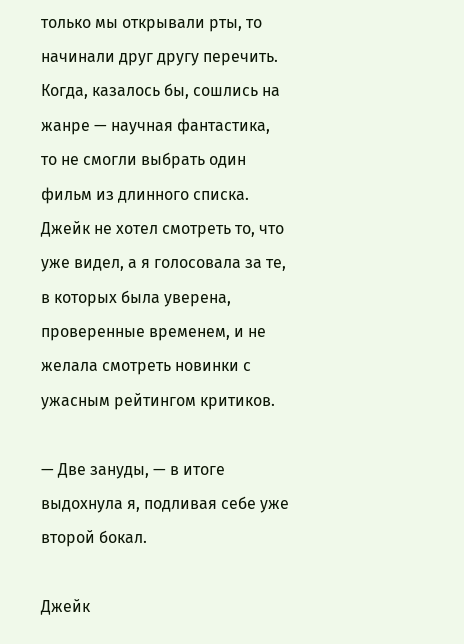только мы открывали рты, то начинали друг другу перечить. Когда, казалось бы, сошлись на жанре — научная фантастика, то не смогли выбрать один фильм из длинного списка. Джейк не хотел смотреть то, что уже видел, а я голосовала за те, в которых была уверена, проверенные временем, и не желала смотреть новинки с ужасным рейтингом критиков.

— Две зануды, — в итоге выдохнула я, подливая себе уже второй бокал.

Джейк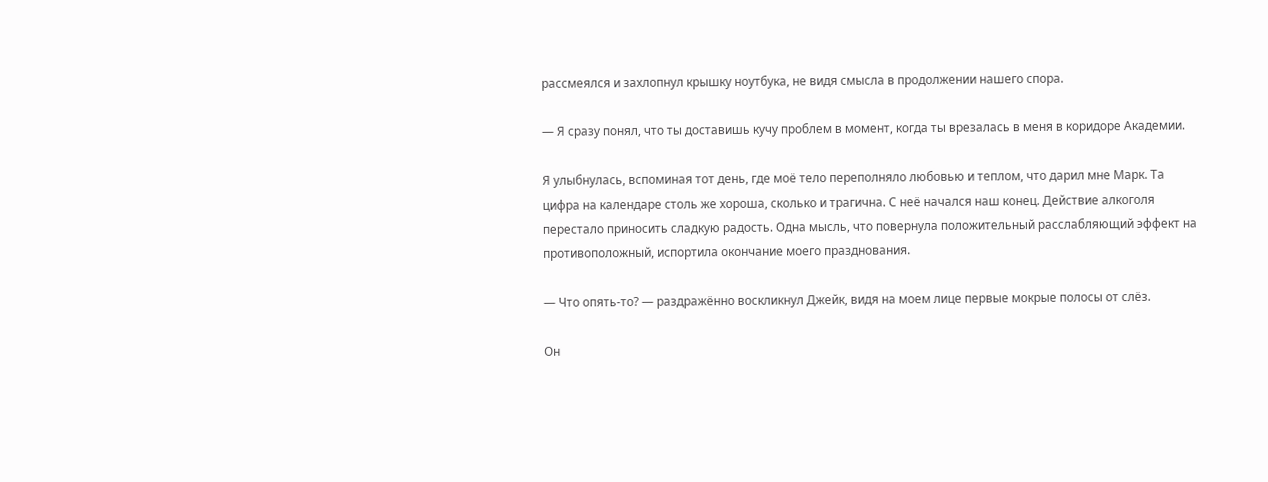рассмеялся и захлопнул крышку ноутбука, не видя смысла в продолжении нашего спора.

— Я сразу понял, что ты доставишь кучу проблем в момент, когда ты врезалась в меня в коридоре Академии.

Я улыбнулась, вспоминая тот день, где моё тело переполняло любовью и теплом, что дарил мне Марк. Та цифра на календаре столь же хороша, сколько и трагична. С неё начался наш конец. Действие алкоголя перестало приносить сладкую радость. Одна мысль, что повернула положительный расслабляющий эффект на противоположный, испортила окончание моего празднования.

— Что опять-то? — раздражённо воскликнул Джейк, видя на моем лице первые мокрые полосы от слёз.

Он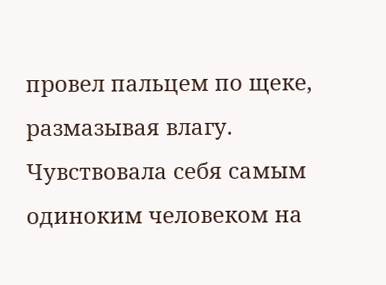провел пальцем по щеке, размазывая влагу. Чувствовала себя самым одиноким человеком на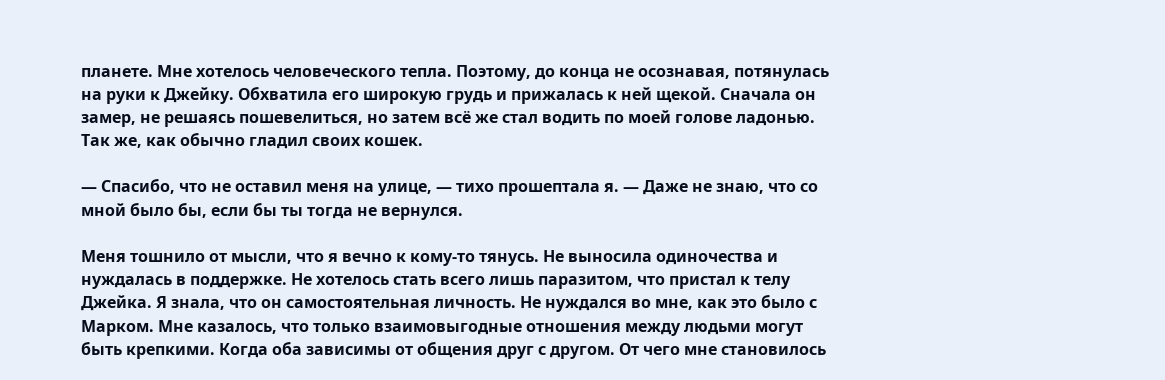планете. Мне хотелось человеческого тепла. Поэтому, до конца не осознавая, потянулась на руки к Джейку. Обхватила его широкую грудь и прижалась к ней щекой. Сначала он замер, не решаясь пошевелиться, но затем всё же стал водить по моей голове ладонью. Так же, как обычно гладил своих кошек.

— Спасибо, что не оставил меня на улице, — тихо прошептала я. — Даже не знаю, что со мной было бы, если бы ты тогда не вернулся.

Меня тошнило от мысли, что я вечно к кому-то тянусь. Не выносила одиночества и нуждалась в поддержке. Не хотелось стать всего лишь паразитом, что пристал к телу Джейка. Я знала, что он самостоятельная личность. Не нуждался во мне, как это было с Марком. Мне казалось, что только взаимовыгодные отношения между людьми могут быть крепкими. Когда оба зависимы от общения друг с другом. От чего мне становилось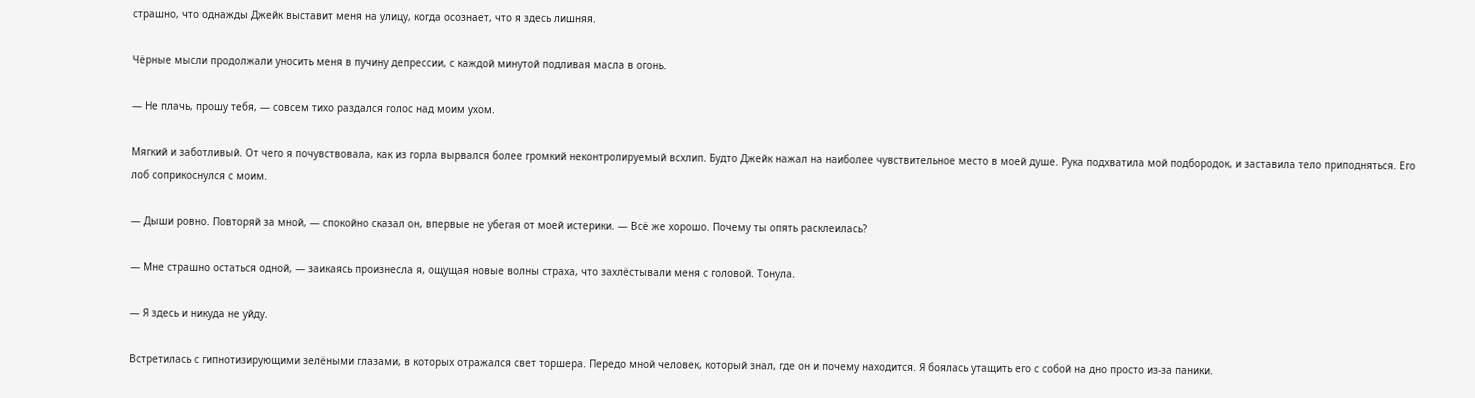страшно, что однажды Джейк выставит меня на улицу, когда осознает, что я здесь лишняя.

Чёрные мысли продолжали уносить меня в пучину депрессии, с каждой минутой подливая масла в огонь.

— Не плачь, прошу тебя, — совсем тихо раздался голос над моим ухом.

Мягкий и заботливый. От чего я почувствовала, как из горла вырвался более громкий неконтролируемый всхлип. Будто Джейк нажал на наиболее чувствительное место в моей душе. Рука подхватила мой подбородок, и заставила тело приподняться. Его лоб соприкоснулся с моим.

— Дыши ровно. Повторяй за мной, — спокойно сказал он, впервые не убегая от моей истерики. — Всё же хорошо. Почему ты опять расклеилась?

— Мне страшно остаться одной, — заикаясь произнесла я, ощущая новые волны страха, что захлёстывали меня с головой. Тонула.

— Я здесь и никуда не уйду.

Встретилась с гипнотизирующими зелёными глазами, в которых отражался свет торшера. Передо мной человек, который знал, где он и почему находится. Я боялась утащить его с собой на дно просто из-за паники.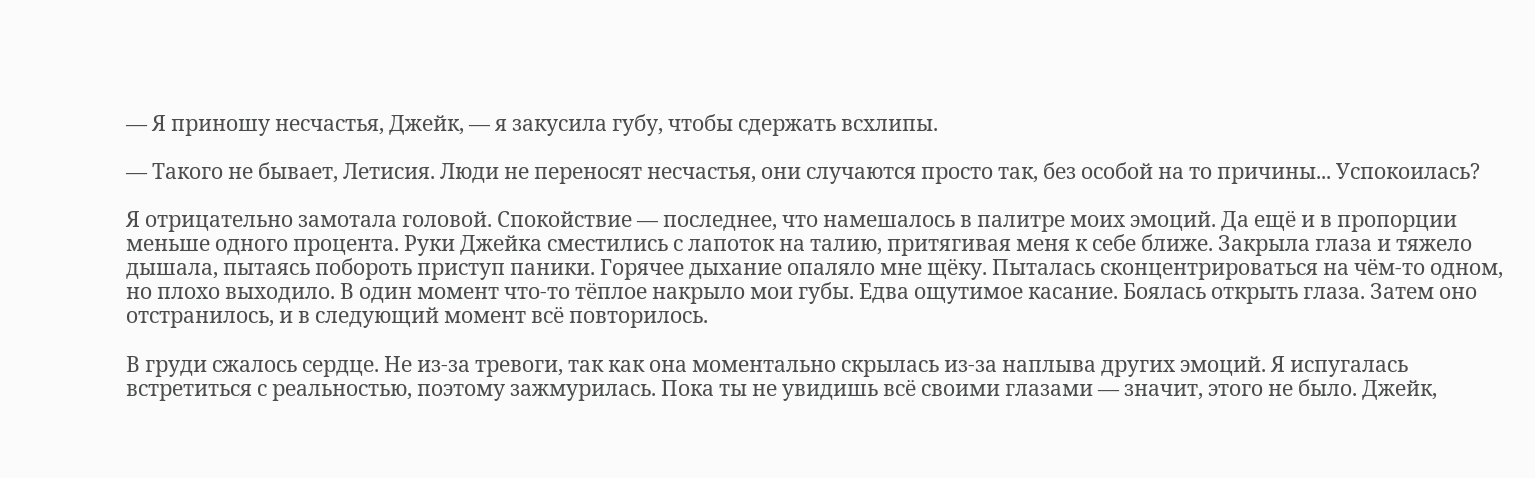— Я приношу несчастья, Джейк, — я закусила губу, чтобы сдержать всхлипы.

— Такого не бывает, Летисия. Люди не переносят несчастья, они случаются просто так, без особой на то причины... Успокоилась?

Я отрицательно замотала головой. Спокойствие — последнее, что намешалось в палитре моих эмоций. Да ещё и в пропорции меньше одного процента. Руки Джейка сместились с лапоток на талию, притягивая меня к себе ближе. Закрыла глаза и тяжело дышала, пытаясь побороть приступ паники. Горячее дыхание опаляло мне щёку. Пыталась сконцентрироваться на чём-то одном, но плохо выходило. В один момент что-то тёплое накрыло мои губы. Едва ощутимое касание. Боялась открыть глаза. Затем оно отстранилось, и в следующий момент всё повторилось.

В груди сжалось сердце. Не из-за тревоги, так как она моментально скрылась из-за наплыва других эмоций. Я испугалась встретиться с реальностью, поэтому зажмурилась. Пока ты не увидишь всё своими глазами — значит, этого не было. Джейк,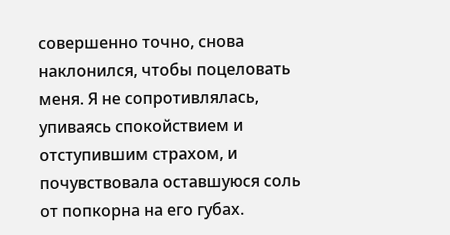совершенно точно, снова наклонился, чтобы поцеловать меня. Я не сопротивлялась, упиваясь спокойствием и отступившим страхом, и почувствовала оставшуюся соль от попкорна на его губах.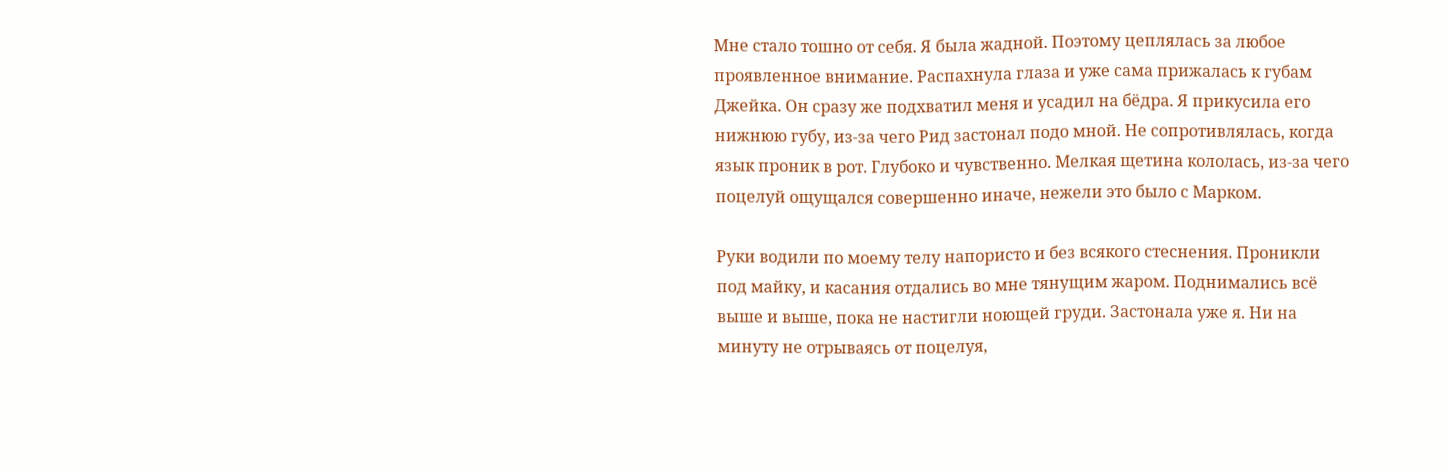Мне стало тошно от себя. Я была жадной. Поэтому цеплялась за любое проявленное внимание. Распахнула глаза и уже сама прижалась к губам Джейка. Он сразу же подхватил меня и усадил на бёдра. Я прикусила его нижнюю губу, из-за чего Рид застонал подо мной. Не сопротивлялась, когда язык проник в рот. Глубоко и чувственно. Мелкая щетина кололась, из-за чего поцелуй ощущался совершенно иначе, нежели это было с Марком.

Руки водили по моему телу напористо и без всякого стеснения. Проникли под майку, и касания отдались во мне тянущим жаром. Поднимались всё выше и выше, пока не настигли ноющей груди. Застонала уже я. Ни на минуту не отрываясь от поцелуя,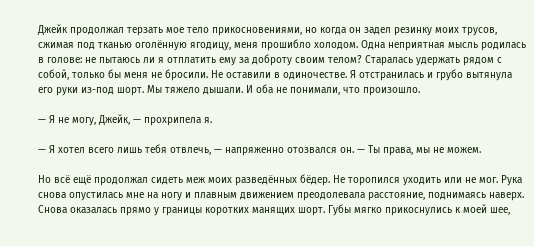Джейк продолжал терзать мое тело прикосновениями, но когда он задел резинку моих трусов, сжимая под тканью оголённую ягодицу, меня прошибло холодом. Одна неприятная мысль родилась в голове: не пытаюсь ли я отплатить ему за доброту своим телом? Старалась удержать рядом с собой, только бы меня не бросили. Не оставили в одиночестве. Я отстранилась и грубо вытянула его руки из-под шорт. Мы тяжело дышали. И оба не понимали, что произошло.

— Я не могу, Джейк, — прохрипела я.

— Я хотел всего лишь тебя отвлечь, — напряженно отозвался он. — Ты права, мы не можем.

Но всё ещё продолжал сидеть меж моих разведённых бёдер. Не торопился уходить или не мог. Рука снова опустилась мне на ногу и плавным движением преодолевала расстояние, поднимаясь наверх. Снова оказалась прямо у границы коротких манящих шорт. Губы мягко прикоснулись к моей шее,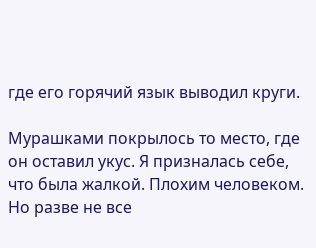где его горячий язык выводил круги.

Мурашками покрылось то место, где он оставил укус. Я призналась себе, что была жалкой. Плохим человеком. Но разве не все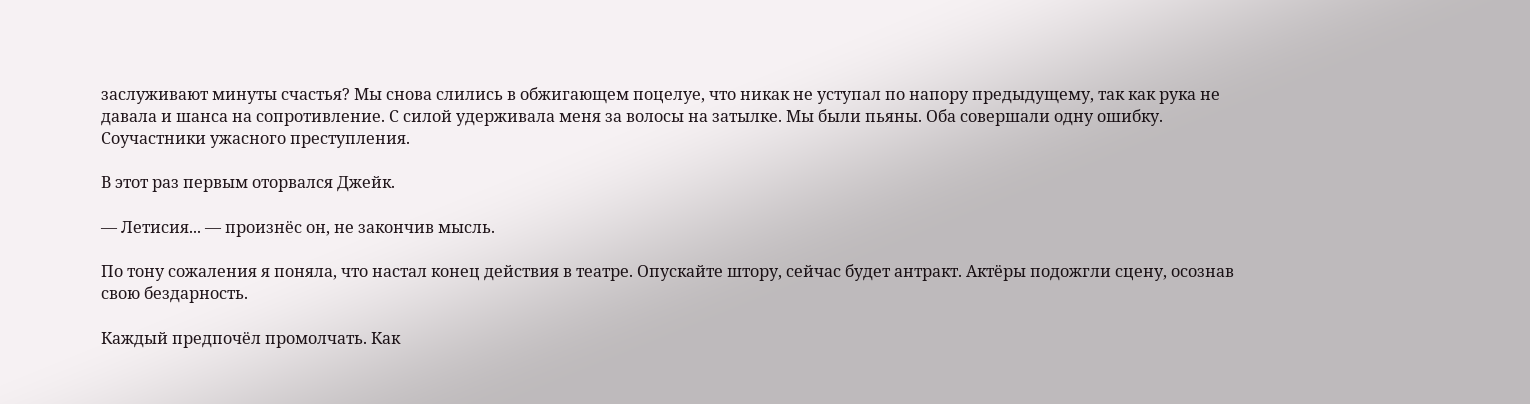заслуживают минуты счастья? Мы снова слились в обжигающем поцелуе, что никак не уступал по напору предыдущему, так как рука не давала и шанса на сопротивление. С силой удерживала меня за волосы на затылке. Мы были пьяны. Оба совершали одну ошибку. Соучастники ужасного преступления.

В этот раз первым оторвался Джейк.

— Летисия... — произнёс он, не закончив мысль.

По тону сожаления я поняла, что настал конец действия в театре. Опускайте штору, сейчас будет антракт. Актёры подожгли сцену, осознав свою бездарность.

Каждый предпочёл промолчать. Как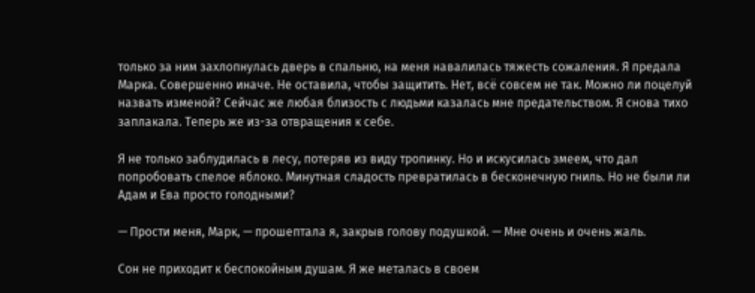только за ним захлопнулась дверь в спальню, на меня навалилась тяжесть сожаления. Я предала Марка. Совершенно иначе. Не оставила, чтобы защитить. Нет, всё совсем не так. Можно ли поцелуй назвать изменой? Сейчас же любая близость с людьми казалась мне предательством. Я снова тихо заплакала. Теперь же из-за отвращения к себе.

Я не только заблудилась в лесу, потеряв из виду тропинку. Но и искусилась змеем, что дал попробовать спелое яблоко. Минутная сладость превратилась в бесконечную гниль. Но не были ли Адам и Ева просто голодными?

— Прости меня, Марк, — прошептала я, закрыв голову подушкой. — Мне очень и очень жаль.

Сон не приходит к беспокойным душам. Я же металась в своем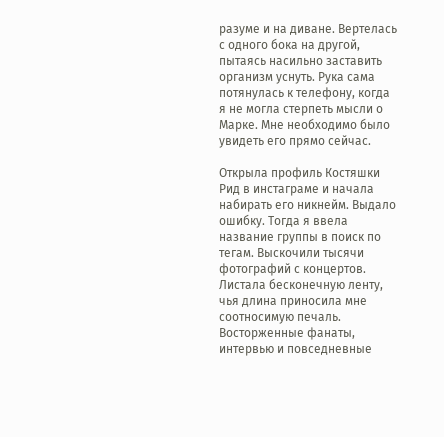разуме и на диване. Вертелась с одного бока на другой, пытаясь насильно заставить организм уснуть. Рука сама потянулась к телефону, когда я не могла стерпеть мысли о Марке. Мне необходимо было увидеть его прямо сейчас.

Открыла профиль Костяшки Рид в инстаграме и начала набирать его никнейм. Выдало ошибку. Тогда я ввела название группы в поиск по тегам. Выскочили тысячи фотографий с концертов. Листала бесконечную ленту, чья длина приносила мне соотносимую печаль. Восторженные фанаты, интервью и повседневные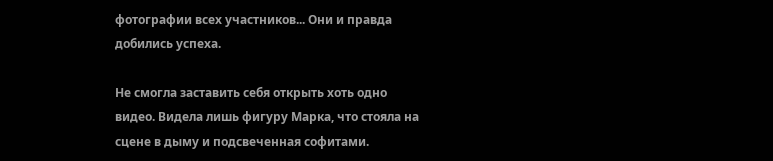фотографии всех участников... Они и правда добились успеха.

Не смогла заставить себя открыть хоть одно видео. Видела лишь фигуру Марка, что стояла на сцене в дыму и подсвеченная софитами.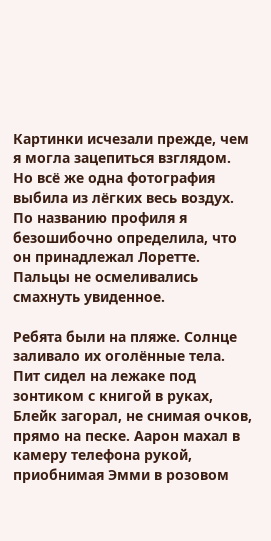Картинки исчезали прежде, чем я могла зацепиться взглядом. Но всё же одна фотография выбила из лёгких весь воздух. По названию профиля я безошибочно определила, что он принадлежал Лоретте. Пальцы не осмеливались смахнуть увиденное.

Ребята были на пляже. Солнце заливало их оголённые тела. Пит сидел на лежаке под зонтиком с книгой в руках, Блейк загорал, не снимая очков, прямо на песке. Аарон махал в камеру телефона рукой, приобнимая Эмми в розовом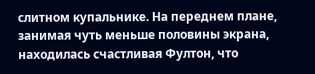слитном купальнике. На переднем плане, занимая чуть меньше половины экрана, находилась счастливая Фултон, что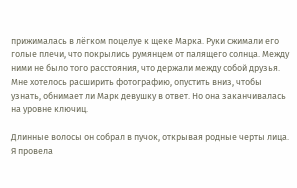прижималась в лёгком поцелуе к щеке Марка. Руки сжимали его голые плечи, что покрылись румянцем от палящего солнца. Между ними не было того расстояния, что держали между собой друзья. Мне хотелось расширить фотографию, опустить вниз, чтобы узнать, обнимает ли Марк девушку в ответ. Но она заканчивалась на уровне ключиц.

Длинные волосы он собрал в пучок, открывая родные черты лица. Я провела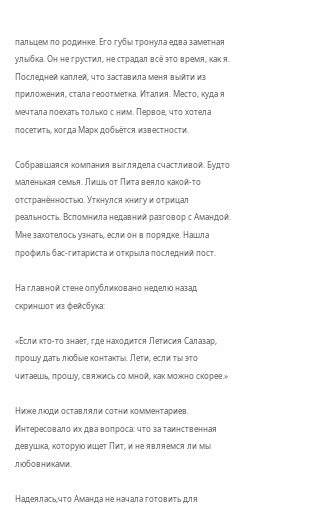пальцем по родинке. Его губы тронула едва заметная улыбка. Он не грустил, не страдал всё это время, как я. Последней каплей, что заставила меня выйти из приложения, стала геоотметка. Италия. Место, куда я мечтала поехать только с ним. Первое, что хотела посетить, когда Марк добьётся известности.

Собравшаяся компания выглядела счастливой. Будто маленькая семья. Лишь от Пита веяло какой-то отстранённостью. Уткнулся книгу и отрицал реальность. Вспомнила недавний разговор с Амандой. Мне захотелось узнать, если он в порядке. Нашла профиль бас-гитариста и открыла последний пост.

На главной стене опубликовано неделю назад скриншот из фейсбука:

«Если кто-то знает, где находится Летисия Салазар, прошу дать любые контакты. Лети, если ты это читаешь, прошу, свяжись со мной, как можно скорее.»

Ниже люди оставляли сотни комментариев. Интересовало их два вопроса: что за таинственная девушка, которую ищет Пит, и не являемся ли мы любовниками.

Надеялась,что Аманда не начала готовить для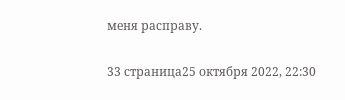меня расправу.

33 страница25 октября 2022, 22:30